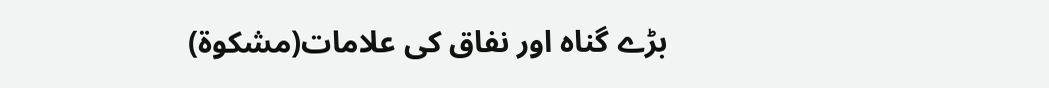بڑے گناہ اور نفاق کی علامات(مشکوۃ)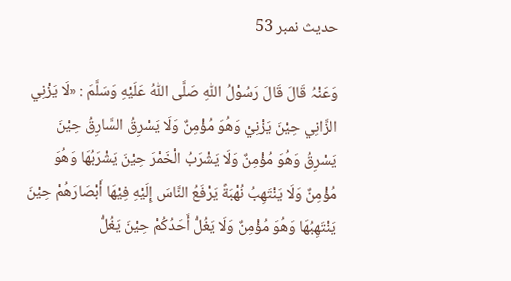حدیث نمبر 53

وَعَنْہُ قَالَ قَالَ رَسُوْلُ اللّٰہِ صَلَّى اللّٰهُ عَلَيْهِ وَسَلَّمَ : «لَا يَزْنِي الزَّانِي حِيْنَ يَزْنِيْ وَهُوَ مُؤْمِنٌ وَلَا يَسْرِقُ السَّارِقُ حِيْنَ يَسْرِقُ وَهُوَ مُؤْمِنٌ وَلَا يَشْرَبُ الْخَمْرَ حِيْنَ يَشْرَبُهَا وَهُوَ مُؤْمِنٌ وَلَا يَنْتَهِبُ نُهْبَةً يَرْفَعُ النَّاسَ إِلَيْهِ فِيْهَا أَبْصَارَهُمْ حِيْنَ يَنْتَهِبُهَا وَهُوَ مُؤْمِنٌ وَلَا يَغُلُّ أَحَدُكُمْ حِيْنَ يَغُلُّ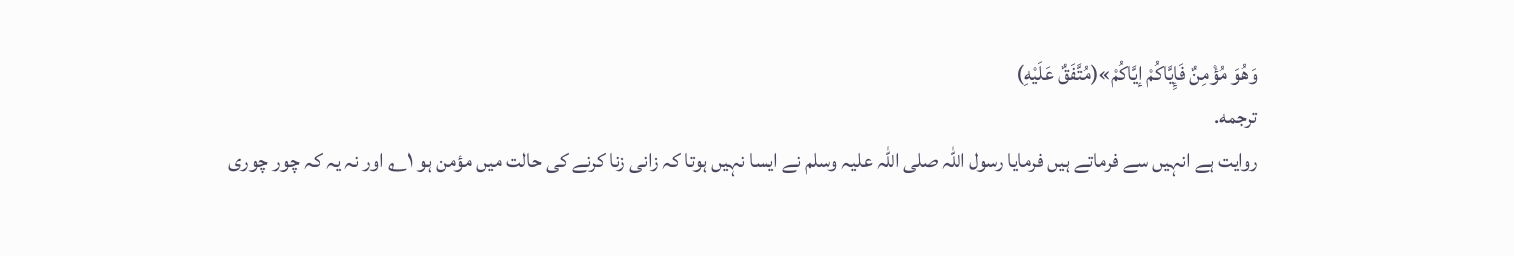وَهُوَ مُؤْمِنٌ فَإِيَّاكُمْ إيَّاكُمْ»(مُتَّفَقٌ عَلَيْهِ)
ترجمه.
روایت ہے انہیں سے فرماتے ہیں فرمایا رسول اللہ صلی اللہ علیہ وسلم نے ایسا نہیں ہوتا کہ زانی زنا کرنے کی حالت میں مؤمن ہو ۱؎ اور نہ یہ کہ چور چوری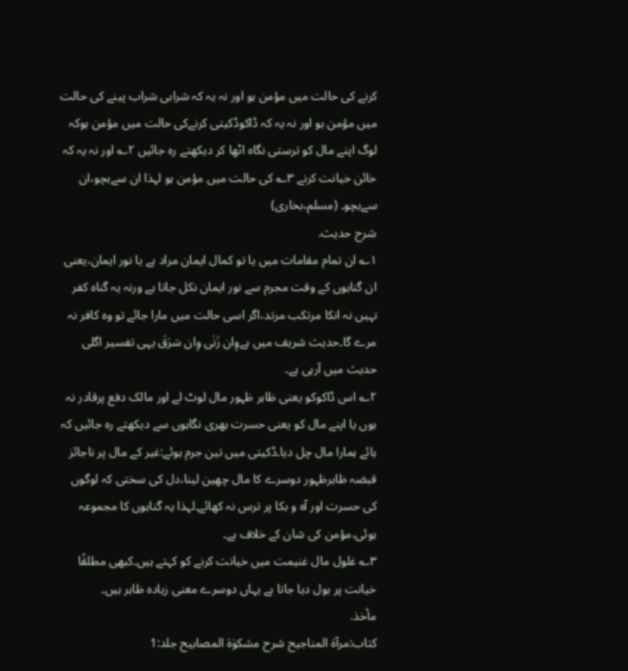کرنے کی حالت میں مؤمن ہو اور نہ یہ کہ شرابی شراب پینے کی حالت میں مؤمن ہو اور نہ یہ کہ ڈاکوڈکیتی کرنےکی حالت میں مؤمن ہوکہ لوگ اپنے مال کو ترستی نگاہ اٹھا کر دیکھتے رہ جائیں ۲؎ اور نہ یہ کہ خائن خیانت کرنے ۳؎ کی حالت میں مؤمن ہو لہذا ان سےبچو،ان سےبچو۔ (مسلم،بخاری)
شرح حديث.
۱؎ ان تمام مقامات میں یا تو کمال ایمان مراد ہے یا نور ایمان،یعنی ان گناہوں کے وقت مجرم سے نور ایمان نکل جاتا ہے ورنہ یہ گناہ کفر نہیں نہ انکا مرتکب مرتد،اگر اسی حالت میں مارا جائے تو وہ کافر نہ مرے گا۔حدیث شریف میں ہےوِان زَنٰی وِان سَرَقَ یہی تفسیر اگلی حدیث میں آرہی ہے۔
۲؎ اس ڈاکوکو یعنی ظاہر ظہور مال لوٹ لے اور مالک دفع پرقادر نہ ہوں یا اپنے مال کو یعنی حسرت بھری نگاہوں سے دیکھتے رہ جائیں کہ ہائے ہمارا مال چل دیا۔ڈکیتی میں تین جرم ہوئے:غیر کے مال پر ناجائز قبضہ ظاہرظہور دوسرے کا مال چھین لینا،دل کی سختی کہ لوگوں کی حسرت اور آہ و بکا پر ترس نہ کھائے۔لہذا یہ گناہوں کا مجموعہ ہوئی،مؤمن کی شان کے خلاف ہے۔
۳؎ غلول مال غنیمت میں خیانت کرنے کو کہتے ہیں۔کبھی مطلقًا خیانت پر بول دیا جاتا ہے یہاں دوسرے معنی زیادہ ظاہر ہیں۔
مأخذ.
کتاب:مرآۃ المناجیح شرح مشکوٰۃ المصابیح جلد:1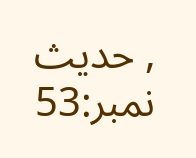, حدیث نمبر:53